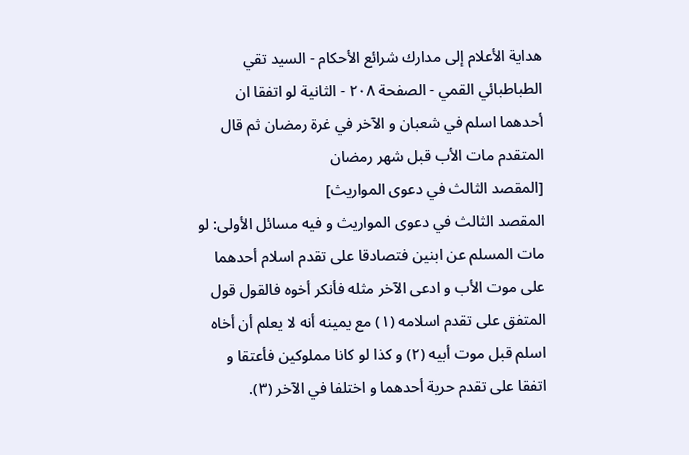هداية الأعلام إلى مدارك شرائع الأحكام - السيد تقي الطباطبائي القمي - الصفحة ٢٠٨ - الثانية لو اتفقا ان أحدهما اسلم في شعبان و الآخر في غرة رمضان ثم قال المتقدم مات الأب قبل شهر رمضان
[المقصد الثالث في دعوى المواريث]
المقصد الثالث في دعوى المواريث و فيه مسائل الأولى: لو مات المسلم عن ابنين فتصادقا على تقدم اسلام أحدهما على موت الأب و ادعى الآخر مثله فأنكر أخوه فالقول قول المتفق على تقدم اسلامه (١) مع يمينه أنه لا يعلم أن أخاه اسلم قبل موت أبيه (٢) و كذا لو كانا مملوكين فأعتقا و اتفقا على تقدم حرية أحدهما و اختلفا في الآخر (٣).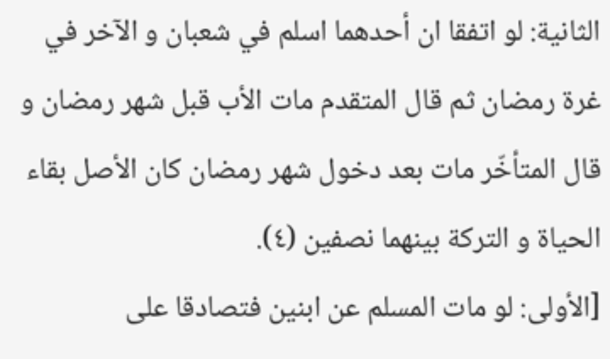الثانية: لو اتفقا ان أحدهما اسلم في شعبان و الآخر في غرة رمضان ثم قال المتقدم مات الأب قبل شهر رمضان و قال المتأخّر مات بعد دخول شهر رمضان كان الأصل بقاء الحياة و التركة بينهما نصفين (٤).
[الأولى: لو مات المسلم عن ابنين فتصادقا على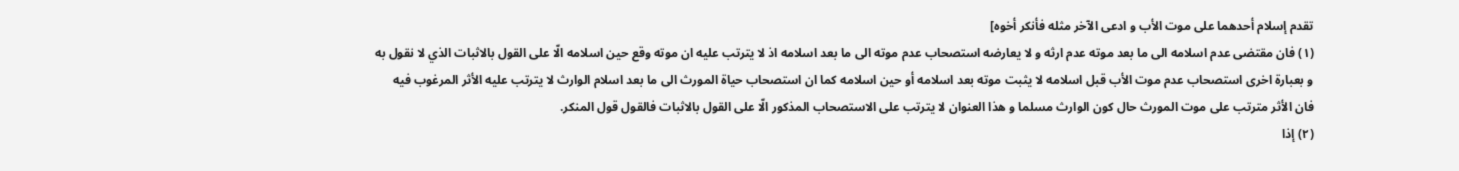تقدم إسلام أحدهما على موت الأب و ادعى الآخر مثله فأنكر أخوه]
(١) فان مقتضى عدم اسلامه الى ما بعد موته عدم ارثه و لا يعارضه استصحاب عدم موته الى ما بعد اسلامه اذ لا يترتب عليه ان موته وقع حين اسلامه الّا على القول بالاثبات الذي لا نقول به و بعبارة اخرى استصحاب عدم موت الأب قبل اسلامه لا يثبت موته بعد اسلامه أو حين اسلامه كما ان استصحاب حياة المورث الى ما بعد اسلام الوارث لا يترتب عليه الأثر المرغوب فيه فان الأثر مترتب على موت المورث حال كون الوارث مسلما و هذا العنوان لا يترتب على الاستصحاب المذكور الّا على القول بالاثبات فالقول قول المنكر.
(٢) إذا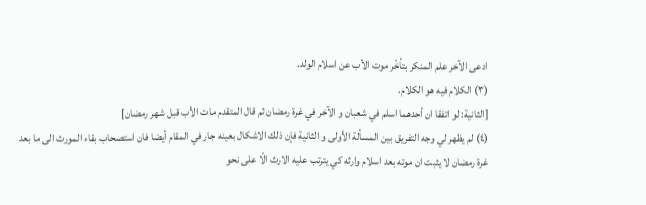ادعى الآخر علم المنكر بتأخّر موت الأب عن اسلام الولد.
(٣) الكلام فيه هو الكلام.
[الثانية: لو اتفقا ان أحدهما اسلم في شعبان و الآخر في غرة رمضان ثم قال المتقدم مات الأب قبل شهر رمضان]
(٤) لم يظهر لي وجه التفريق بين المسألة الأولى و الثانية فإن ذلك الاشكال بعينه جار في المقام أيضا فان استصحاب بقاء المورث الى ما بعد غرة رمضان لا يثبت ان موته بعد اسلام وارثه كي يترتب عليه الارث الّا على نحو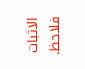الاثبات فلاحظ.